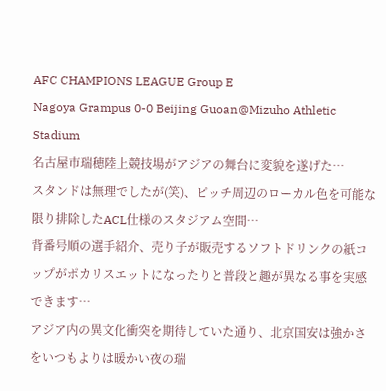AFC CHAMPIONS LEAGUE Group E
Nagoya Grampus 0-0 Beijing Guoan@Mizuho Athletic Stadium
名古屋市瑞穂陸上競技場がアジアの舞台に変貌を遂げた…
スタンドは無理でしたが(笑)、ピッチ周辺のローカル色を可能な限り排除したACL仕様のスタジアム空間…
背番号順の選手紹介、売り子が販売するソフトドリンクの紙コップがポカリスエットになったりと普段と趣が異なる事を実感できます…
アジア内の異文化衝突を期待していた通り、北京国安は強かさをいつもよりは暖かい夜の瑞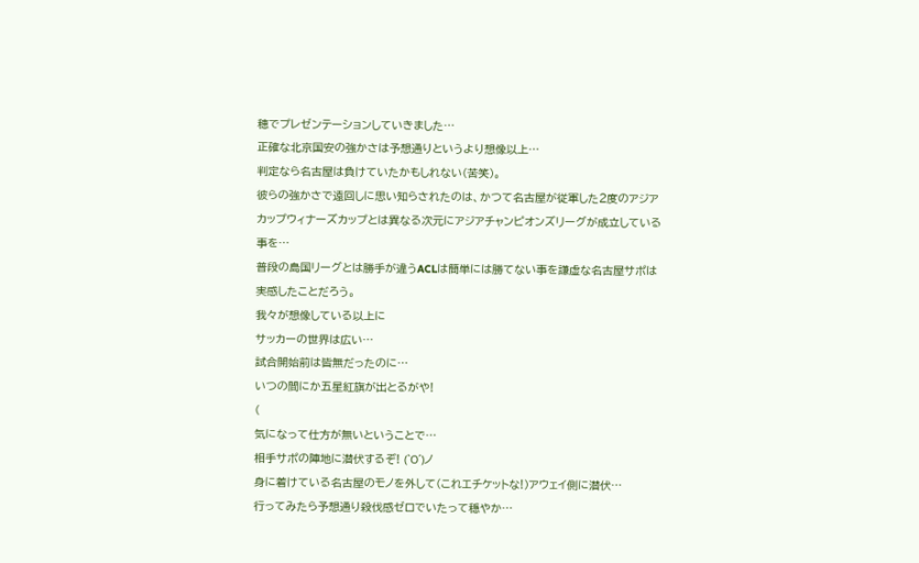穂でプレゼンテーションしていきました…
正確な北京国安の強かさは予想通りというより想像以上…
判定なら名古屋は負けていたかもしれない(苦笑)。
彼らの強かさで遠回しに思い知らされたのは、かつて名古屋が従軍した2度のアジアカップウィナーズカップとは異なる次元にアジアチャンピオンズリーグが成立している事を…
普段の島国リーグとは勝手が違うACLは簡単には勝てない事を謙虚な名古屋サポは実感したことだろう。
我々が想像している以上に
サッカーの世界は広い…
試合開始前は皆無だったのに…
いつの間にか五星紅旗が出とるがや!
(
気になって仕方が無いということで…
相手サポの陣地に潜伏するぞ! (`О´)ノ
身に着けている名古屋のモノを外して(これエチケットな!)アウェイ側に潜伏…
行ってみたら予想通り殺伐感ゼロでいたって穏やか…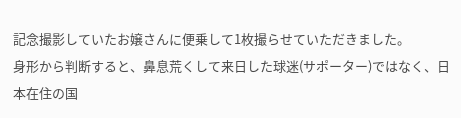記念撮影していたお嬢さんに便乗して1枚撮らせていただきました。
身形から判断すると、鼻息荒くして来日した球迷(サポーター)ではなく、日本在住の国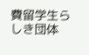費留学生らしき団体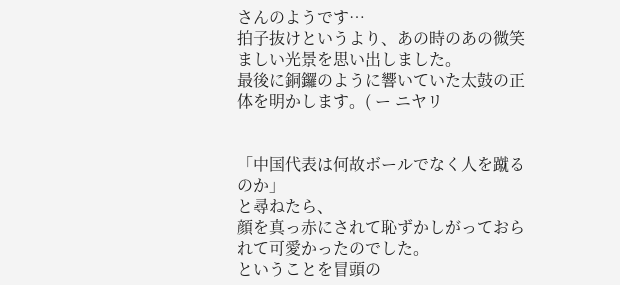さんのようです…
拍子抜けというより、あの時のあの微笑ましい光景を思い出しました。
最後に銅鑼のように響いていた太鼓の正体を明かします。( ー ニヤリ


「中国代表は何故ボールでなく人を蹴るのか」
と尋ねたら、
顔を真っ赤にされて恥ずかしがっておられて可愛かったのでした。
ということを冒頭の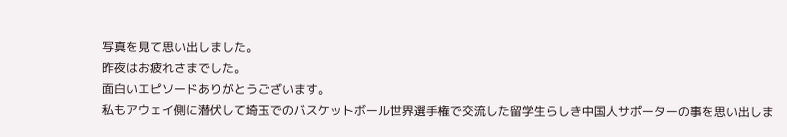写真を見て思い出しました。
昨夜はお疲れさまでした。
面白いエピソードありがとうございます。
私もアウェイ側に潜伏して埼玉でのバスケットボール世界選手権で交流した留学生らしき中国人サポーターの事を思い出しま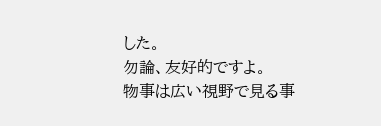した。
勿論、友好的ですよ。
物事は広い視野で見る事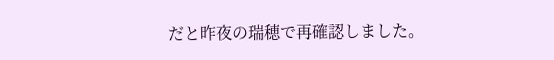だと昨夜の瑞穂で再確認しました。